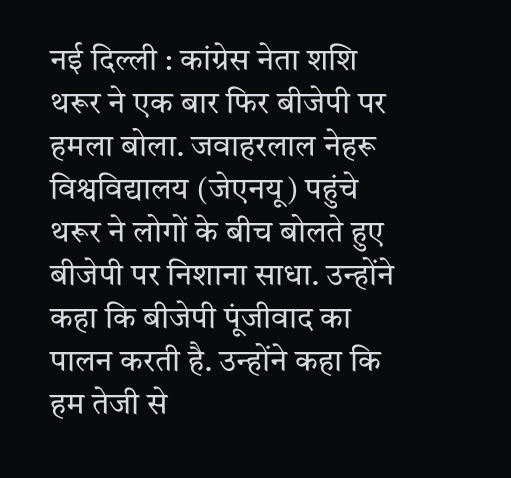नई दिल्ली : कांग्रेस नेता शशि थरूर ने एक बार फिर बीजेपी पर हमला बोला. जवाहरलाल नेहरू विश्वविद्यालय (जेएनयू) पहुंचे थरूर ने लोगों के बीच बोलते हुए बीजेपी पर निशाना साधा. उन्होंने कहा कि बीजेपी पूंजीवाद का पालन करती है. उन्होंने कहा कि हम तेजी से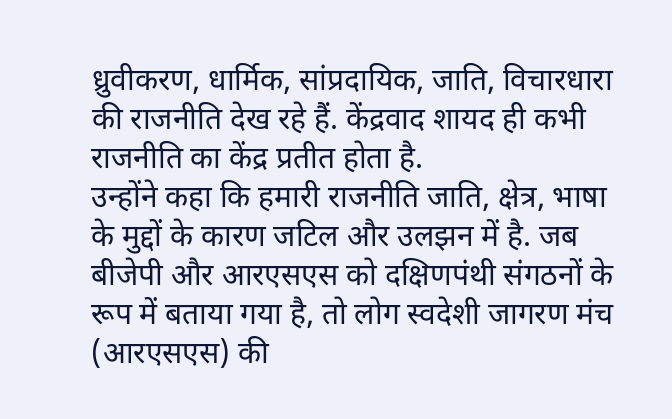ध्रुवीकरण, धार्मिक, सांप्रदायिक, जाति, विचारधारा की राजनीति देख रहे हैं. केंद्रवाद शायद ही कभी राजनीति का केंद्र प्रतीत होता है.
उन्होंने कहा कि हमारी राजनीति जाति, क्षेत्र, भाषा के मुद्दों के कारण जटिल और उलझन में है. जब बीजेपी और आरएसएस को दक्षिणपंथी संगठनों के रूप में बताया गया है, तो लोग स्वदेशी जागरण मंच (आरएसएस) की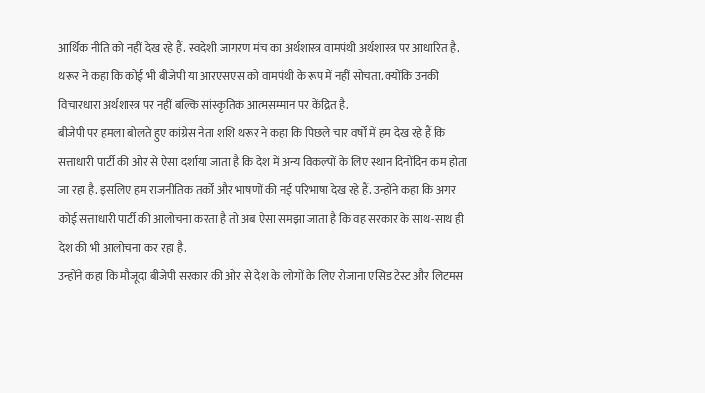आर्थिक नीति को नहीं देख रहे हैं. स्वदेशी जागरण मंच का अर्थशास्त्र वामपंथी अर्थशास्त्र पर आधारित है. थरूर ने कहा कि कोई भी बीजेपी या आरएसएस को वामपंथी के रूप में नहीं सोचता. क्योंकि उनकी विचारधारा अर्थशास्त्र पर नहीं बल्कि सांस्कृतिक आत्मसम्मान पर केंद्रित है.
बीजेपी पर हमला बोलते हुए कांग्रेस नेता शशि थरूर ने कहा कि पिछले चार वर्षों में हम देख रहे हैं कि सत्ताधारी पार्टी की ओर से ऐसा दर्शाया जाता है कि देश में अन्य विकल्पों के लिए स्थान दिनोंदिन कम होता जा रहा है. इसलिए हम राजनीतिक तर्कों और भाषणों की नई परिभाषा देख रहे हैं. उन्होंने कहा कि अगर कोई सत्ताधारी पार्टी की आलोचना करता है तो अब ऐसा समझा जाता है कि वह सरकार के साथ-साथ ही देश की भी आलोचना कर रहा है.
उन्होंने कहा कि मौजूदा बीजेपी सरकार की ओर से देश के लोगों के लिए रोजाना एसिड टेस्ट और लिटमस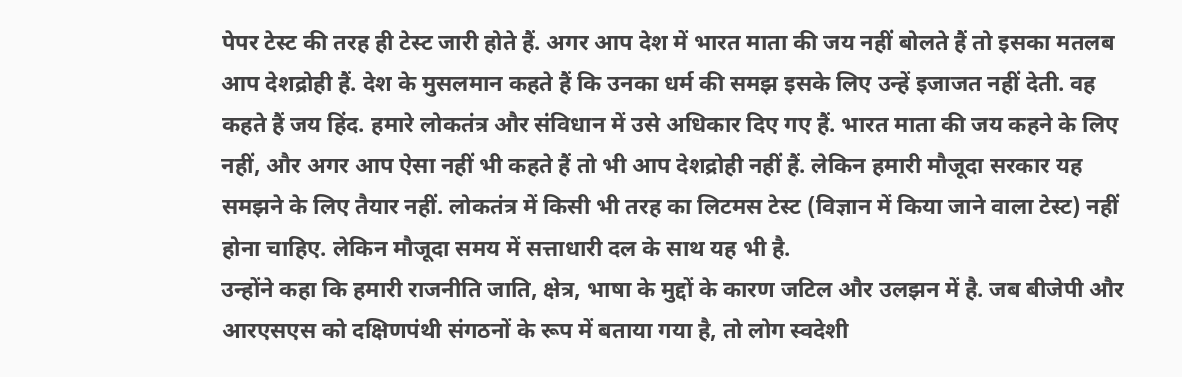पेपर टेस्ट की तरह ही टेस्ट जारी होते हैं. अगर आप देश में भारत माता की जय नहीं बोलते हैं तो इसका मतलब आप देशद्रोही हैं. देश के मुसलमान कहते हैं कि उनका धर्म की समझ इसके लिए उन्हें इजाजत नहीं देती. वह कहते हैं जय हिंद. हमारे लोकतंत्र और संविधान में उसे अधिकार दिए गए हैं. भारत माता की जय कहने के लिए नहीं, और अगर आप ऐसा नहीं भी कहते हैं तो भी आप देशद्रोही नहीं हैं. लेकिन हमारी मौजूदा सरकार यह समझने के लिए तैयार नहीं. लोकतंत्र में किसी भी तरह का लिटमस टेस्ट (विज्ञान में किया जाने वाला टेस्ट) नहीं होना चाहिए. लेकिन मौजूदा समय में सत्ताधारी दल के साथ यह भी है.
उन्होंने कहा कि हमारी राजनीति जाति, क्षेत्र, भाषा के मुद्दों के कारण जटिल और उलझन में है. जब बीजेपी और आरएसएस को दक्षिणपंथी संगठनों के रूप में बताया गया है, तो लोग स्वदेशी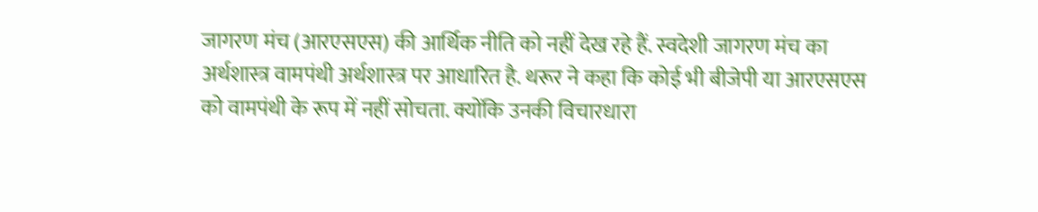जागरण मंच (आरएसएस) की आर्थिक नीति को नहीं देख रहे हैं. स्वदेशी जागरण मंच का अर्थशास्त्र वामपंथी अर्थशास्त्र पर आधारित है. थरूर ने कहा कि कोई भी बीजेपी या आरएसएस को वामपंथी के रूप में नहीं सोचता. क्योंकि उनकी विचारधारा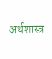अर्थशास्त्र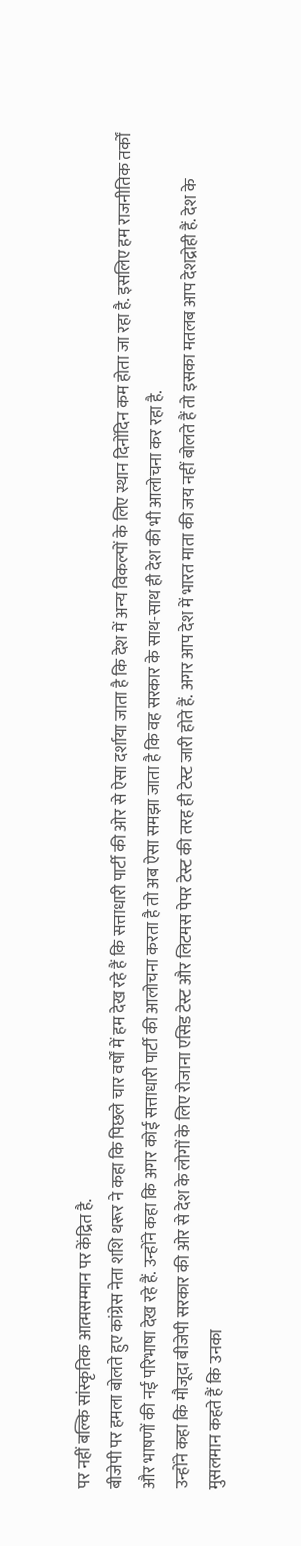पर नहीं बल्कि सांस्कृतिक आत्मसम्मान पर केंद्रित है.
बीजेपी पर हमला बोलते हुए कांग्रेस नेता शशि थरूर ने कहा कि पिछले चार वर्षों में हम देख रहे हैं कि सत्ताधारी पार्टी की ओर से ऐसा दर्शाया जाता है कि देश में अन्य विकल्पों के लिए स्थान दिनोंदिन कम होता जा रहा है. इसलिए हम राजनीतिक तर्कों और भाषणों की नई परिभाषा देख रहे हैं. उन्होंने कहा कि अगर कोई सत्ताधारी पार्टी की आलोचना करता है तो अब ऐसा समझा जाता है कि वह सरकार के साथ-साथ ही देश की भी आलोचना कर रहा है.
उन्होंने कहा कि मौजूदा बीजेपी सरकार की ओर से देश के लोगों के लिए रोजाना एसिड टेस्ट और लिटमस पेपर टेस्ट की तरह ही टेस्ट जारी होते हैं. अगर आप देश में भारत माता की जय नहीं बोलते हैं तो इसका मतलब आप देशद्रोही हैं. देश के मुसलमान कहते हैं कि उनका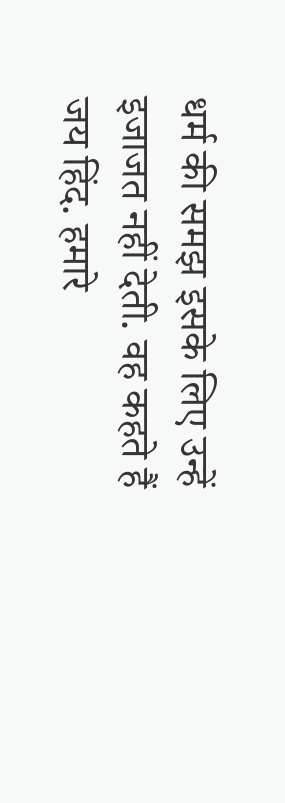धर्म की समझ इसके लिए उन्हें इजाजत नहीं देती. वह कहते हैं जय हिंद. हमारे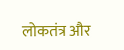लोकतंत्र और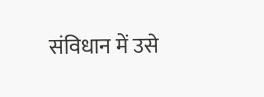संविधान में उसे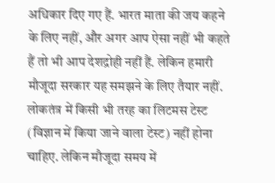अधिकार दिए गए हैं. भारत माता की जय कहने के लिए नहीं, और अगर आप ऐसा नहीं भी कहते हैं तो भी आप देशद्रोही नहीं हैं. लेकिन हमारी मौजूदा सरकार यह समझने के लिए तैयार नहीं. लोकतंत्र में किसी भी तरह का लिटमस टेस्ट (विज्ञान में किया जाने वाला टेस्ट) नहीं होना चाहिए. लेकिन मौजूदा समय में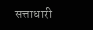सत्ताधारी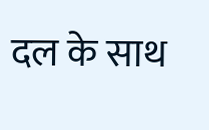दल के साथ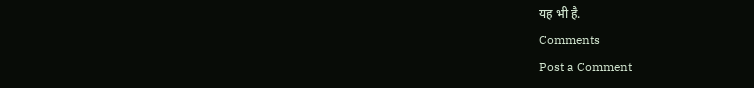यह भी है.
Comments
Post a Comment